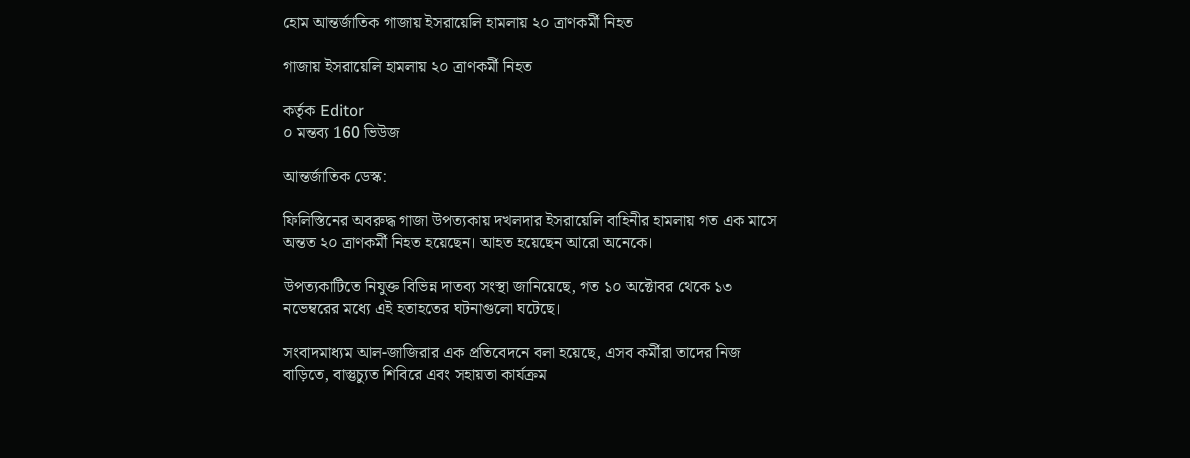হোম আন্তর্জাতিক গাজায় ইসরায়েলি হামলায় ২০ ত্রাণকর্মী নিহত

গাজায় ইসরায়েলি হামলায় ২০ ত্রাণকর্মী নিহত

কর্তৃক Editor
০ মন্তব্য 160 ভিউজ

আন্তর্জাতিক ডেস্ক:

ফিলিস্তিনের অবরুদ্ধ গাজা উপত্যকায় দখলদার ইসরায়েলি বাহিনীর হামলায় গত এক মাসে অন্তত ২০ ত্রাণকর্মী নিহত হয়েছেন। আহত হয়েছেন আরো অনেকে।

উপত্যকাটিতে নিযুক্ত বিভিন্ন দাতব্য সংস্থা জানিয়েছে, গত ১০ অক্টোবর থেকে ১৩ নভেম্বরের মধ্যে এই হতাহতের ঘটনাগুলো ঘটেছে।

সংবাদমাধ্যম আল-জাজিরার এক প্রতিবেদনে বলা হয়েছে, এসব কর্মীরা তাদের নিজ বাড়িতে, বাস্তুচ্যুত শিবিরে এবং সহায়তা কার্যক্রম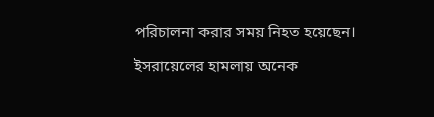পরিচালনা করার সময় নিহত হয়েছেন।

ইসরায়েলের হামলায় অনেক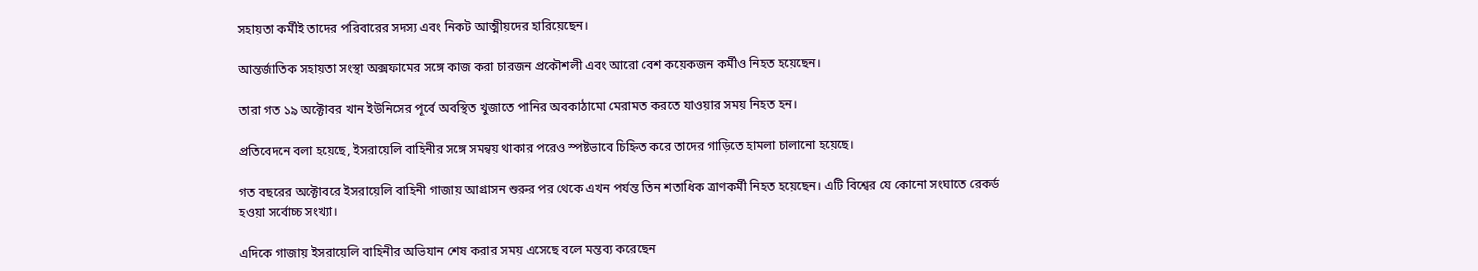সহায়তা কর্মীই তাদের পরিবারের সদস্য এবং নিকট আত্মীয়দের হারিয়েছেন।

আন্তর্জাতিক সহায়তা সংস্থা অক্সফামের সঙ্গে কাজ করা চারজন প্রকৌশলী এবং আরো বেশ কয়েকজন কর্মীও নিহত হয়েছেন।

তারা গত ১৯ অক্টোবর খান ইউনিসের পূর্বে অবস্থিত খুজাতে পানির অবকাঠামো মেরামত করতে যাওয়ার সময় নিহত হন।

প্রতিবেদনে বলা হয়েছে, ইসরায়েলি বাহিনীর সঙ্গে সমন্বয় থাকার পরেও স্পষ্টভাবে চিহ্নিত করে তাদের গাড়িতে হামলা চালানো হয়েছে।

গত বছরের অক্টোবরে ইসরায়েলি বাহিনী গাজায় আগ্রাসন শুরুর পর থেকে এখন পর্যন্ত তিন শতাধিক ত্রাণকর্মী নিহত হয়েছেন। এটি বিশ্বের যে কোনো সংঘাতে রেকর্ড হওয়া সর্বোচ্চ সংখ্যা।

এদিকে গাজায় ইসরায়েলি বাহিনীর অভিযান শেষ করার সময় এসেছে বলে মন্তব্য করেছেন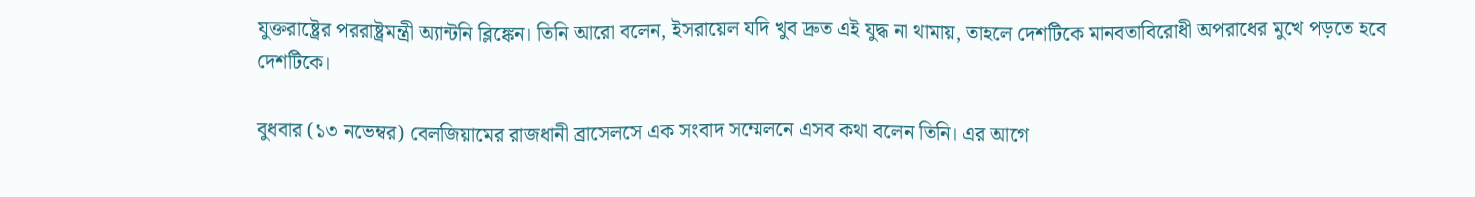যুক্তরাষ্ট্রের পররাষ্ট্রমন্ত্রী অ্যান্টনি ব্লিঙ্কেন। তিনি আরো বলেন, ইসরায়েল যদি খুব দ্রুত এই যুদ্ধ না থামায়, তাহলে দেশটিকে মানবতাবিরোধী অপরাধের মুখে পড়তে হবে দেশটিকে।

বুধবার (১৩ নভেম্বর) বেলজিয়ামের রাজধানী ব্রাসেলসে এক সংবাদ সম্মেলনে এসব কথা বলেন তিনি। এর আগে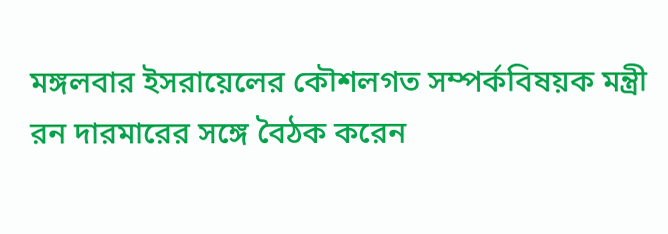মঙ্গলবার ইসরায়েলের কৌশলগত সম্পর্কবিষয়ক মন্ত্রী রন দারমারের সঙ্গে বৈঠক করেন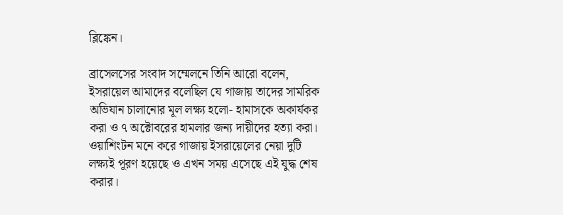ব্লিঙ্কেন।

ব্রাসেলসের সংবাদ সম্মেলনে তিনি আরো বলেন, ইসরায়েল আমাদের বলেছিল যে গাজায় তাদের সামরিক অভিযান চালানোর মূল লক্ষ্য হলো- হামাসকে অকার্যকর করা ও ৭ অক্টোবরের হামলার জন্য দায়ীদের হত্যা করা। ওয়াশিংটন মনে করে গাজায় ইসরায়েলের নেয়া দুটি লক্ষ্যই পূরণ হয়েছে ও এখন সময় এসেছে এই যুদ্ধ শেষ করার।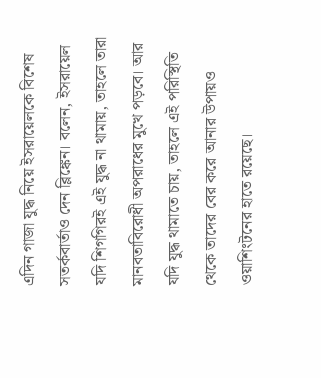এদিন গাজা যুদ্ধ নিয়ে ইসরায়েলকে বিশেষ সতর্কবার্তাও দেন ব্লিঙ্কেন। বলেন, ইসরায়েল যদি শিগগিরই এই যুদ্ধ না থামায়, তাহলে তারা মানবতাবিরোধী অপরাধের মুখে পড়বে। আর যদি যুদ্ধ থামাতে চায়, তাহলে এই পরিস্থিতি থেকে তাদের বের করে আনার উপায়ও ওয়াশিংটনের হাতে রয়েছে।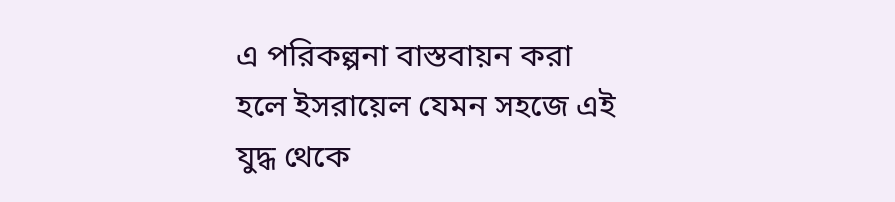এ পরিকল্পনা বাস্তবায়ন করা হলে ইসরায়েল যেমন সহজে এই যুদ্ধ থেকে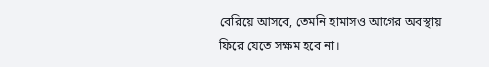বেরিয়ে আসবে, তেমনি হামাসও আগের অবস্থায় ফিরে যেতে সক্ষম হবে না।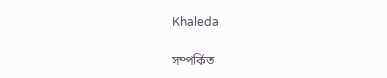Khaleda

সম্পর্কিত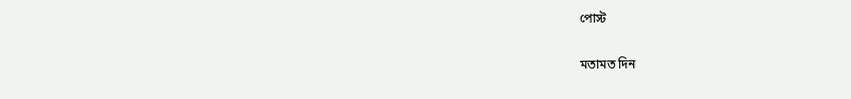পোস্ট

মতামত দিন